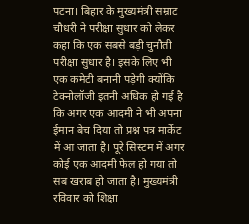पटना। बिहार के मुख्यमंत्री सम्राट चौधरी ने परीक्षा सुधार को लेकर कहा कि एक सबसे बड़ी चुनौती परीक्षा सुधार है। इसके लिए भी एक कमेटी बनानी पड़ेगी क्योंकि टेक्नोलॉजी इतनी अधिक हो गई है कि अगर एक आदमी ने भी अपना ईमान बेच दिया तो प्रश्न पत्र मार्केट में आ जाता है। पूरे सिस्टम में अगर कोई एक आदमी फेल हो गया तो सब खराब हो जाता है। मुख्यमंत्री रविवार को शिक्षा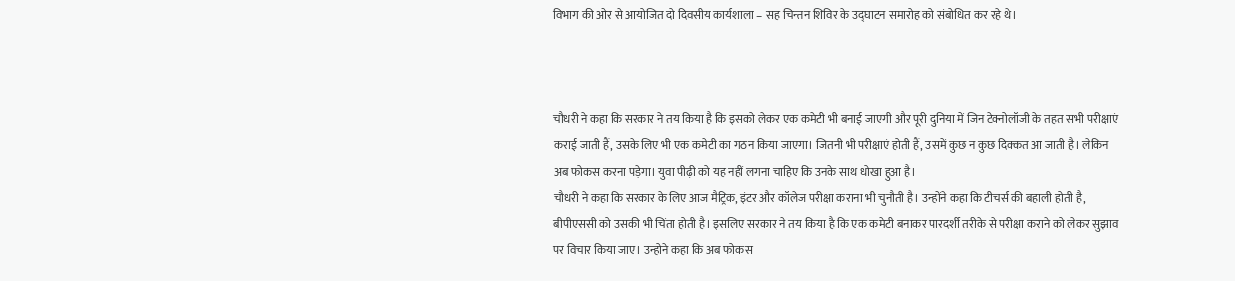विभाग की ओर से आयोजित दो दिवसीय कार्यशाला – सह चिन्तन शिविर के उद्घाटन समारोह को संबोधित कर रहे थे।



चौधरी ने कहा कि सरकार ने तय किया है कि इसको लेकर एक कमेटी भी बनाई जाएगी और पूरी दुनिया में जिन टेक्नोलॉजी के तहत सभी परीक्षाएं कराई जाती हैं, उसके लिए भी एक कमेटी का गठन किया जाएगा। जितनी भी परीक्षाएं होती हैं, उसमें कुछ न कुछ दिक्कत आ जाती है। लेकिन अब फोकस करना पड़ेगा। युवा पीढ़ी को यह नहीं लगना चाहिए कि उनके साथ धोखा हुआ है।
चौधरी ने कहा कि सरकार के लिए आज मैट्रिक, इंटर और कॉलेज परीक्षा कराना भी चुनौती है। उन्होंने कहा कि टीचर्स की बहाली होती है, बीपीएससी को उसकी भी चिंता होती है। इसलिए सरकार ने तय किया है कि एक कमेटी बनाकर पारदर्शी तरीके से परीक्षा कराने को लेकर सुझाव पर विचार किया जाए। उन्होने कहा कि अब फोकस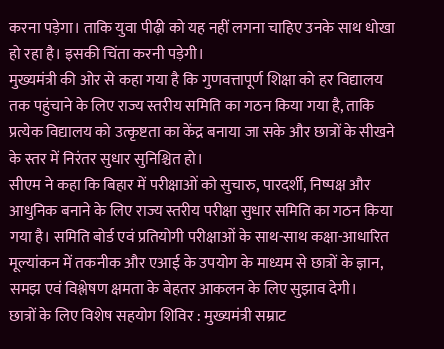करना पड़ेगा। ताकि युवा पीढ़ी को यह नहीं लगना चाहिए उनके साथ धोखा हो रहा है। इसकी चिंता करनी पड़ेगी।
मुख्यमंत्री की ओर से कहा गया है कि गुणवत्तापूर्ण शिक्षा को हर विद्यालय तक पहुंचाने के लिए राज्य स्तरीय समिति का गठन किया गया है, ताकि प्रत्येक विद्यालय को उत्कृष्टता का केंद्र बनाया जा सके और छात्रों के सीखने के स्तर में निरंतर सुधार सुनिश्चित हो।
सीएम ने कहा कि बिहार में परीक्षाओं को सुचारु, पारदर्शी, निष्पक्ष और आधुनिक बनाने के लिए राज्य स्तरीय परीक्षा सुधार समिति का गठन किया गया है। समिति बोर्ड एवं प्रतियोगी परीक्षाओं के साथ-साथ कक्षा-आधारित मूल्यांकन में तकनीक और एआई के उपयोग के माध्यम से छात्रों के ज्ञान, समझ एवं विश्लेषण क्षमता के बेहतर आकलन के लिए सुझाव देगी।
छात्रों के लिए विशेष सहयोग शिविर : मुख्यमंत्री सम्राट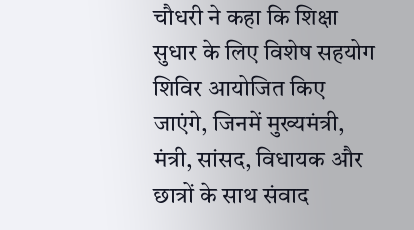चौधरी ने कहा कि शिक्षा सुधार के लिए विशेष सहयोग शिविर आयोजित किए जाएंगे, जिनमें मुख्यमंत्री, मंत्री, सांसद, विधायक और छात्रों के साथ संवाद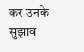कर उनके सुझाव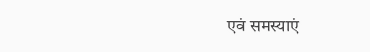एवं समस्याएं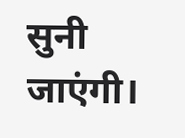सुनी जाएंगी।